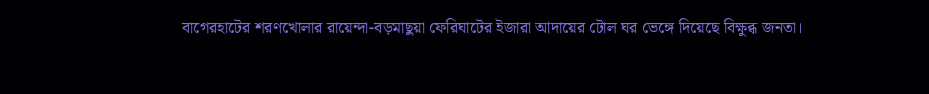বাগেরহাটের শরণখোলার রায়েন্দা-বড়মাছুয়া ফেরিঘাটের ইজারা আদায়ের টোল ঘর ভেঙ্গে দিয়েছে বিক্ষুব্ধ জনতা।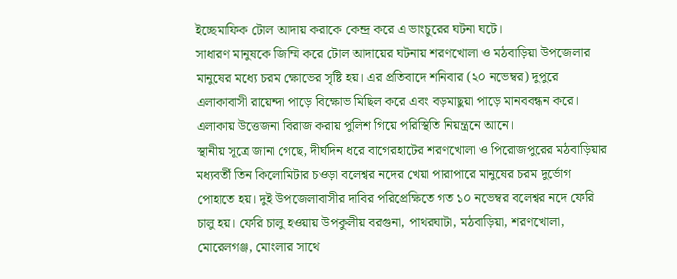ইচ্ছেমাফিক টোল আদায় করাকে কেন্দ্র করে এ ভাংচুরের ঘটনা ঘটে।
সাধারণ মানুষকে জিম্মি করে টোল আদায়ের ঘটনায় শরণখোলা ও মঠবাড়িয়া উপজেলার মানুষের মধ্যে চরম ক্ষোভের সৃষ্টি হয়। এর প্রতিবাদে শনিবার (২০ নভেম্বর) দুপুরে এলাকাবাসী রায়েন্দা পাড়ে বিক্ষোভ মিছিল করে এবং বড়মাছুয়া পাড়ে মানববন্ধন করে। এলাকায় উত্তেজনা বিরাজ করায় পুলিশ গিয়ে পরিস্থিতি নিয়ন্ত্রনে আনে।
স্থানীয় সূত্রে জানা গেছে, দীর্ঘদিন ধরে বাগেরহাটের শরণখোলা ও পিরোজপুরের মঠবাড়িয়ার মধ্যবর্তী তিন কিলোমিটার চওড়া বলেশ্বর নদের খেয়া পারাপারে মানুষের চরম দুর্ভোগ পোহাতে হয়। দুই উপজেলাবাসীর দাবির পরিপ্রেক্ষিতে গত ১০ নভেম্বর বলেশ্বর নদে ফেরি চালু হয়। ফেরি চালু হওয়ায় উপকুলীয় বরগুনা, পাথরঘাটা, মঠবাড়িয়া, শরণখোলা, মোরেলগঞ্জ, মোংলার সাথে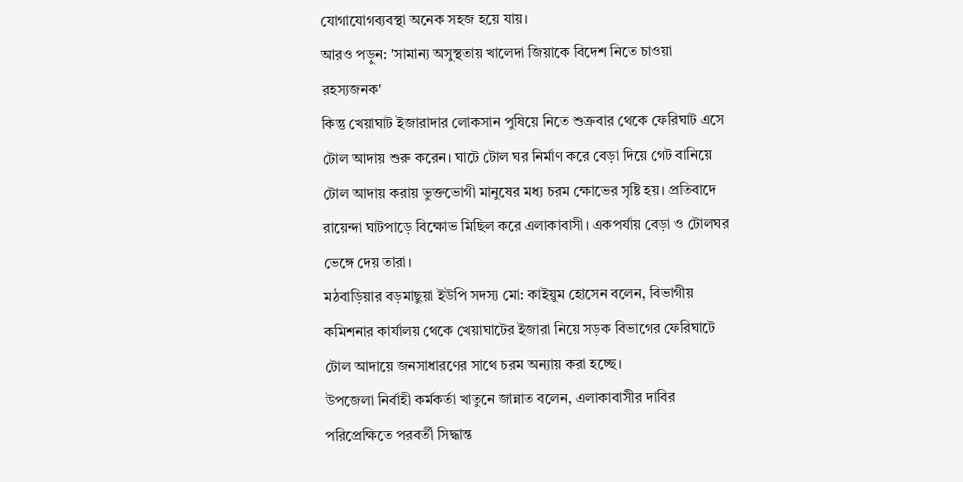যোগাযোগব্যবস্থা অনেক সহজ হয়ে যায়।
আরও পড়ুন: 'সামান্য অসুস্থতায় খালেদা জিয়াকে বিদেশ নিতে চাওয়া রহস্যজনক'
কিন্তু খেয়াঘাট ইজারাদার লোকসান পুষিয়ে নিতে শুক্রবার থেকে ফেরিঘাট এসে টোল আদায় শুরু করেন। ঘাটে টোল ঘর নির্মাণ করে বেড়া দিয়ে গেট বানিয়ে টোল আদায় করায় ভুক্তভোগী মানুষের মধ্য চরম ক্ষোভের সৃষ্টি হয়। প্রতিবাদে রায়েন্দা ঘাটপাড়ে বিক্ষোভ মিছিল করে এলাকাবাসী। একপর্যায় বেড়া ও টোলঘর ভেঙ্গে দেয় তারা।
মঠবাড়িয়ার বড়মাছুয়া ইউপি সদস্য মো: কাইয়ুম হোসেন বলেন, বিভাগীয় কমিশনার কার্যালয় থেকে খেয়াঘাটের ইজারা নিয়ে সড়ক বিভাগের ফেরিঘাটে টোল আদায়ে জনসাধারণের সাথে চরম অন্যায় করা হচ্ছে।
উপজেলা নির্বাহী কর্মকর্তা খাতুনে জান্নাত বলেন, এলাকাবাসীর দাবির পরিপ্রেক্ষিতে পরবর্তী সিদ্ধান্ত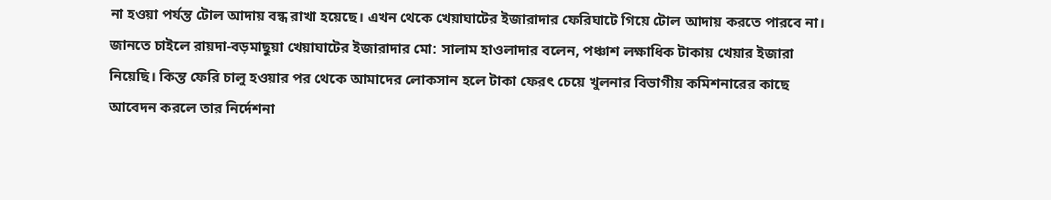না হওয়া পর্যন্ত টোল আদায় বন্ধ রাখা হয়েছে। এখন থেকে খেয়াঘাটের ইজারাদার ফেরিঘাটে গিয়ে টোল আদায় করতে পারবে না।
জানতে চাইলে রায়দা-বড়মাছুয়া খেয়াঘাটের ইজারাদার মো: সালাম হাওলাদার বলেন, পঞ্চাশ লক্ষাধিক টাকায় খেয়ার ইজারা নিয়েছি। কিন্ত ফেরি চালু হওয়ার পর থেকে আমাদের লোকসান হলে টাকা ফেরৎ চেয়ে খুলনার বিভাগীয় কমিশনারের কাছে আবেদন করলে তার নির্দেশনা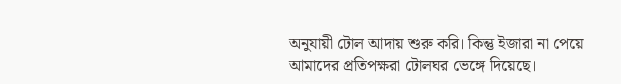অনুযায়ী টোল আদায় শুরু করি। কিন্তু ইজারা না পেয়ে আমাদের প্রতিপক্ষরা টোলঘর ভেঙ্গে দিয়েছে।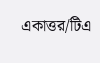একাত্তর/টিএ